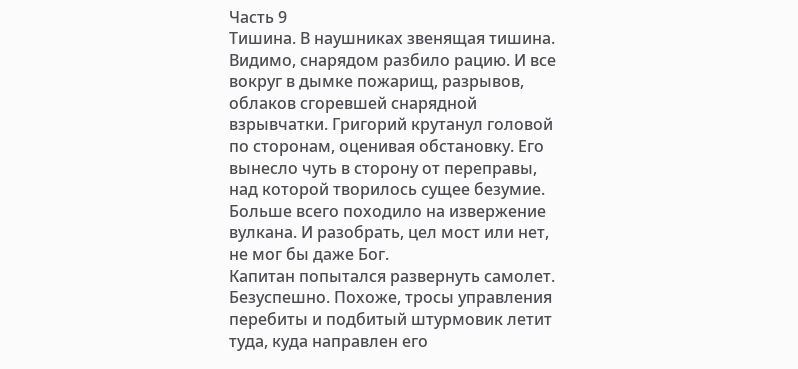Часть 9
Тишина. В наушниках звенящая тишина. Видимо, снарядом разбило рацию. И все вокруг в дымке пожарищ, разрывов, облаков сгоревшей снарядной взрывчатки. Григорий крутанул головой по сторонам, оценивая обстановку. Его вынесло чуть в сторону от переправы, над которой творилось сущее безумие. Больше всего походило на извержение вулкана. И разобрать, цел мост или нет, не мог бы даже Бог.
Капитан попытался развернуть самолет. Безуспешно. Похоже, тросы управления перебиты и подбитый штурмовик летит туда, куда направлен его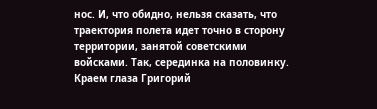нос. И, что обидно, нельзя сказать, что траектория полета идет точно в сторону территории, занятой советскими войсками. Так, серединка на половинку.
Краем глаза Григорий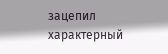зацепил характерный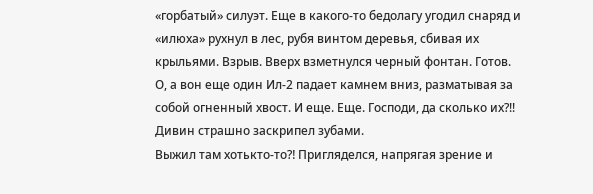«горбатый» силуэт. Еще в какого-то бедолагу угодил снаряд и «илюха» рухнул в лес, рубя винтом деревья, сбивая их крыльями. Взрыв. Вверх взметнулся черный фонтан. Готов.
О, а вон еще один Ил-2 падает камнем вниз, разматывая за собой огненный хвост. И еще. Еще. Господи, да сколько их?!! Дивин страшно заскрипел зубами.
Выжил там хотькто-то⁈ Пригляделся, напрягая зрение и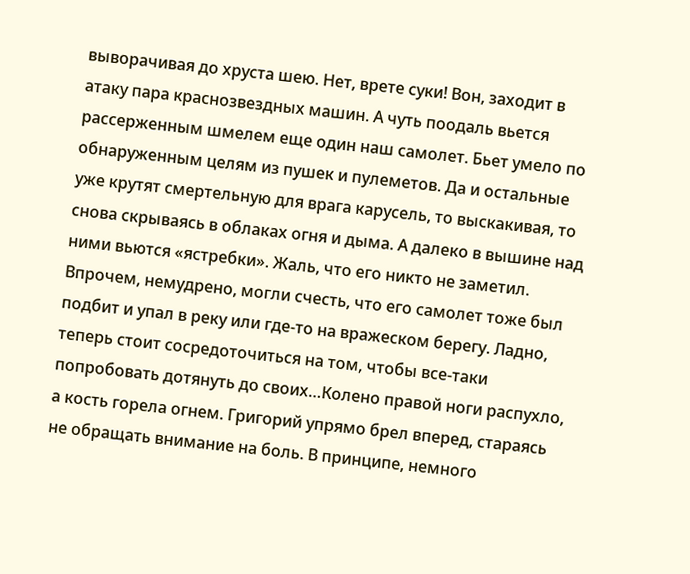выворачивая до хруста шею. Нет, врете суки! Вон, заходит в атаку пара краснозвездных машин. А чуть поодаль вьется рассерженным шмелем еще один наш самолет. Бьет умело по обнаруженным целям из пушек и пулеметов. Да и остальные уже крутят смертельную для врага карусель, то выскакивая, то снова скрываясь в облаках огня и дыма. А далеко в вышине над ними вьются «ястребки». Жаль, что его никто не заметил. Впрочем, немудрено, могли счесть, что его самолет тоже был подбит и упал в реку или где-то на вражеском берегу. Ладно, теперь стоит сосредоточиться на том, чтобы все-таки попробовать дотянуть до своих…Колено правой ноги распухло, а кость горела огнем. Григорий упрямо брел вперед, стараясь не обращать внимание на боль. В принципе, немного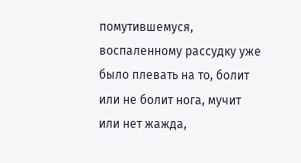помутившемуся, воспаленному рассудку уже было плевать на то, болит или не болит нога, мучит или нет жажда,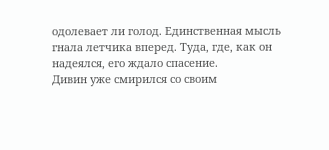одолевает ли голод. Единственная мысль гнала летчика вперед. Туда, где, как он надеялся, его ждало спасение.
Дивин уже смирился со своим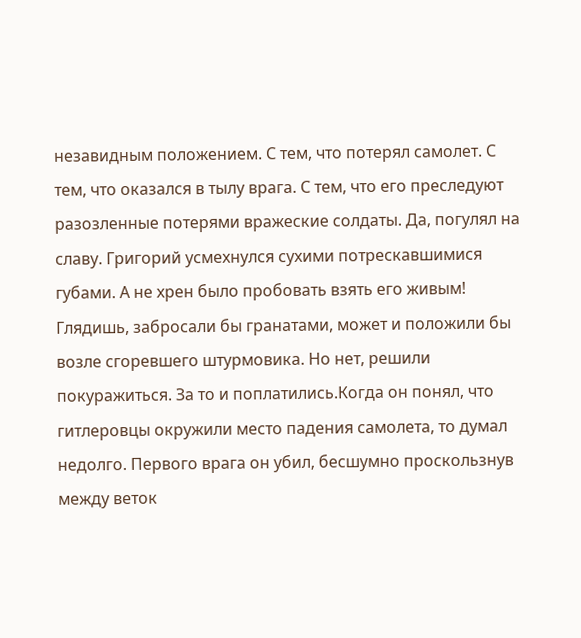незавидным положением. С тем, что потерял самолет. С тем, что оказался в тылу врага. С тем, что его преследуют разозленные потерями вражеские солдаты. Да, погулял на славу. Григорий усмехнулся сухими потрескавшимися губами. А не хрен было пробовать взять его живым! Глядишь, забросали бы гранатами, может и положили бы возле сгоревшего штурмовика. Но нет, решили покуражиться. За то и поплатились.Когда он понял, что гитлеровцы окружили место падения самолета, то думал недолго. Первого врага он убил, бесшумно проскользнув между веток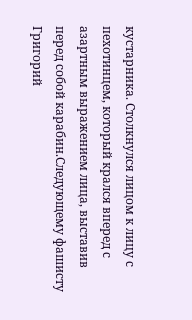кустарника. Столкнулся лицом к лицу с пехотинцем, который крался вперед с азартным выражением лица, выставив перед собой карабин.Следующему фашисту Григорий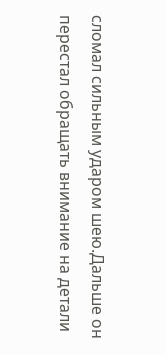сломал сильным ударом шею.Дальше он перестал обращать внимание на детали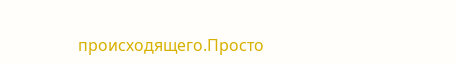происходящего.Просто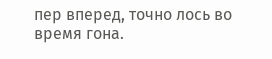пер вперед, точно лось во время гона.